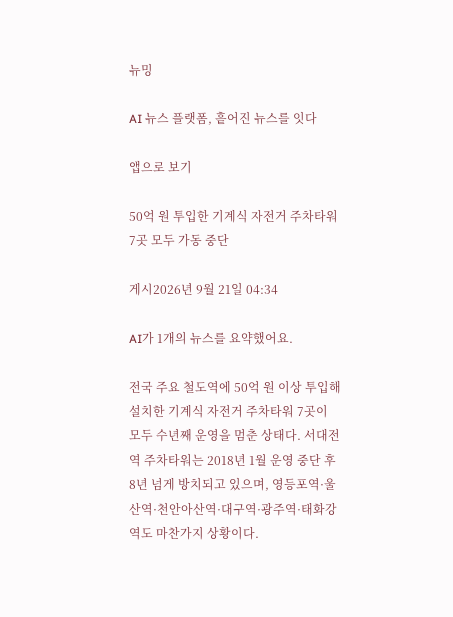뉴밍

AI 뉴스 플랫폼, 흩어진 뉴스를 잇다

앱으로 보기

50억 원 투입한 기계식 자전거 주차타워 7곳 모두 가동 중단

게시2026년 9월 21일 04:34

AI가 1개의 뉴스를 요약했어요.

전국 주요 철도역에 50억 원 이상 투입해 설치한 기계식 자전거 주차타워 7곳이 모두 수년째 운영을 멈춘 상태다. 서대전역 주차타워는 2018년 1월 운영 중단 후 8년 넘게 방치되고 있으며, 영등포역·울산역·천안아산역·대구역·광주역·태화강역도 마찬가지 상황이다.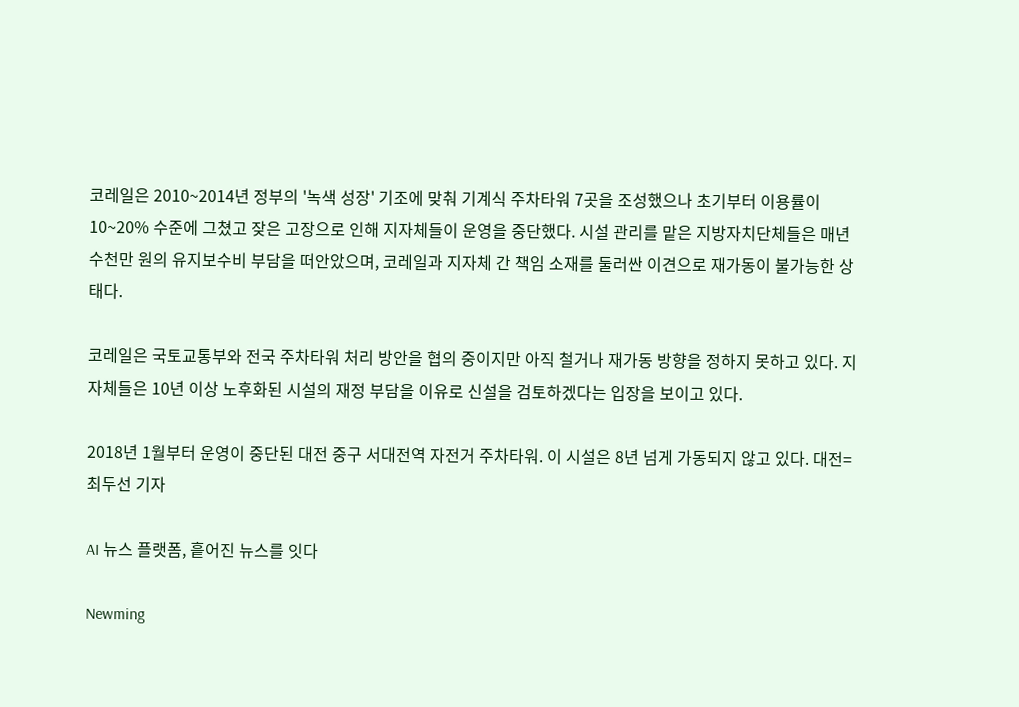코레일은 2010~2014년 정부의 '녹색 성장' 기조에 맞춰 기계식 주차타워 7곳을 조성했으나 초기부터 이용률이 10~20% 수준에 그쳤고 잦은 고장으로 인해 지자체들이 운영을 중단했다. 시설 관리를 맡은 지방자치단체들은 매년 수천만 원의 유지보수비 부담을 떠안았으며, 코레일과 지자체 간 책임 소재를 둘러싼 이견으로 재가동이 불가능한 상태다.

코레일은 국토교통부와 전국 주차타워 처리 방안을 협의 중이지만 아직 철거나 재가동 방향을 정하지 못하고 있다. 지자체들은 10년 이상 노후화된 시설의 재정 부담을 이유로 신설을 검토하겠다는 입장을 보이고 있다.

2018년 1월부터 운영이 중단된 대전 중구 서대전역 자전거 주차타워. 이 시설은 8년 넘게 가동되지 않고 있다. 대전=최두선 기자

AI 뉴스 플랫폼, 흩어진 뉴스를 잇다

Newming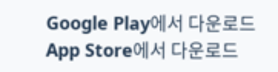Google Play에서 다운로드App Store에서 다운로드